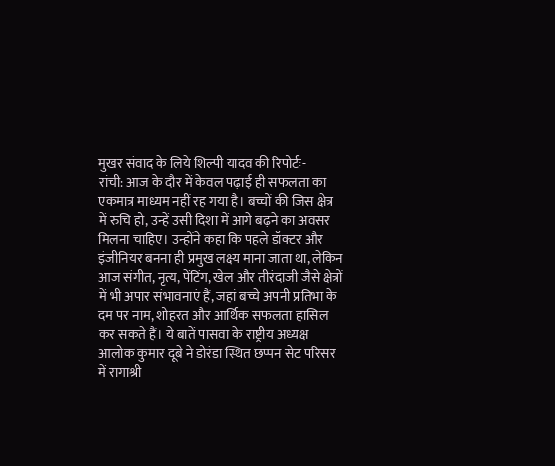मुखर संवाद के लिये शिल्पी यादव की रिपोर्टः-
रांची: आज के दौर में केवल पढ़ाई ही सफलता का एकमात्र माध्यम नहीं रह गया है। बच्चों की जिस क्षेत्र में रुचि हो, उन्हें उसी दिशा में आगे बढ़ने का अवसर मिलना चाहिए। उन्होंने कहा कि पहले डॉक्टर और इंजीनियर बनना ही प्रमुख लक्ष्य माना जाता था, लेकिन आज संगीत, नृत्य, पेंटिंग, खेल और तीरंदाजी जैसे क्षेत्रों में भी अपार संभावनाएं हैं, जहां बच्चे अपनी प्रतिभा के दम पर नाम, शोहरत और आर्थिक सफलता हासिल कर सकते हैं। ये बातें पासवा के राष्ट्रीय अध्यक्ष आलोक कुमार दूबे ने डोरंडा स्थित छप्पन सेट परिसर में रागाश्री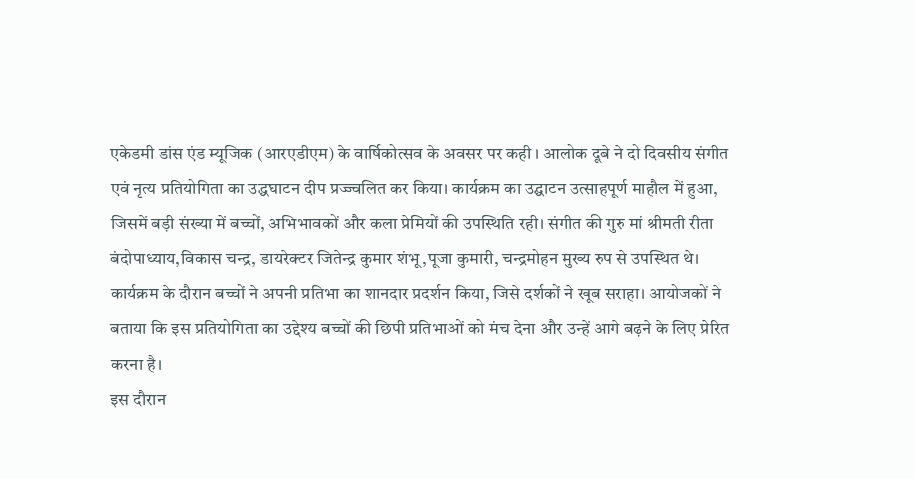एकेडमी डांस एंड म्यूजिक (आरएडीएम) के वार्षिकोत्सव के अवसर पर कही । आलोक दूबे ने दो दिवसीय संगीत एवं नृत्य प्रतियोगिता का उद्धघाटन दीप प्रज्ज्वलित कर किया। कार्यक्रम का उद्घाटन उत्साहपूर्ण माहौल में हुआ, जिसमें बड़ी संख्या में बच्चों, अभिभावकों और कला प्रेमियों की उपस्थिति रही। संगीत की गुरु मां श्रीमती रीता बंदोपाध्याय,विकास चन्द्र, डायरेक्टर जितेन्द्र कुमार शंभू,पूजा कुमारी, चन्द्रमोहन मुख्य रुप से उपस्थित थे। कार्यक्रम के दौरान बच्चों ने अपनी प्रतिभा का शानदार प्रदर्शन किया, जिसे दर्शकों ने खूब सराहा। आयोजकों ने बताया कि इस प्रतियोगिता का उद्देश्य बच्चों की छिपी प्रतिभाओं को मंच देना और उन्हें आगे बढ़ने के लिए प्रेरित करना है।
इस दौरान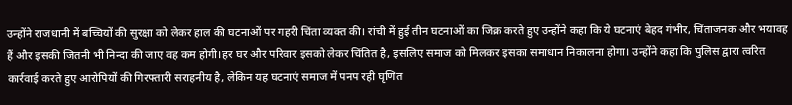उन्होंने राजधानी में बच्चियों की सुरक्षा को लेकर हाल की घटनाओं पर गहरी चिंता व्यक्त की। रांची में हुई तीन घटनाओं का जिक्र करते हुए उन्होंने कहा कि ये घटनाएं बेहद गंभीर, चिंताजनक और भयावह हैं और इसकी जितनी भी निन्दा की जाए वह कम होगी।हर घर और परिवार इसको लेकर चिंतित है, इसलिए समाज को मिलकर इसका समाधान निकालना होगा। उन्होंने कहा कि पुलिस द्वारा त्वरित कार्रवाई करते हुए आरोपियों की गिरफ्तारी सराहनीय है, लेकिन यह घटनाएं समाज में पनप रही घृणित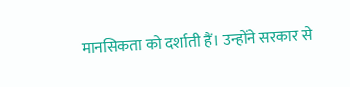मानसिकता को दर्शाती हैं। उन्होंने सरकार से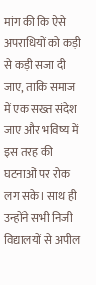मांग की कि ऐसे अपराधियों को कड़ी से कड़ी सजा दी जाए, ताकि समाज में एक सख्त संदेश जाए और भविष्य में इस तरह की घटनाओं पर रोक लग सके। साथ ही उन्होंने सभी निजी विद्यालयों से अपील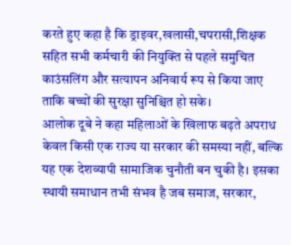करते हुए कहा है कि ड्राइवर,खलासी,चपरासी,शिक्षक सहित सभी कर्मचारी की नियुक्ति से पहले समुचित काउंसलिंग और सत्यापन अनिवार्य रूप से किया जाए ताकि बच्चों की सुरक्षा सुनिश्चित हो सके।
आलोक दूबे ने कहा महिलाओं के खिलाफ बढ़ते अपराध केवल किसी एक राज्य या सरकार की समस्या नहीं, बल्कि यह एक देशव्यापी सामाजिक चुनौती बन चुकी है। इसका स्थायी समाधान तभी संभव है जब समाज, सरकार,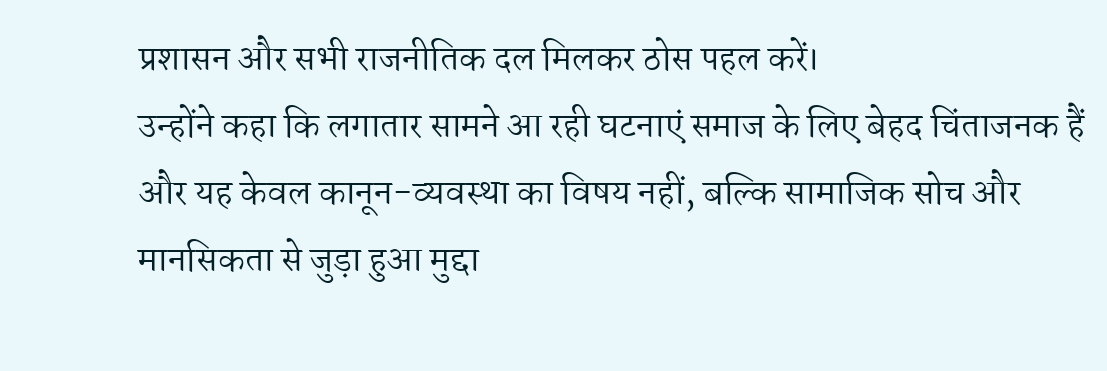प्रशासन और सभी राजनीतिक दल मिलकर ठोस पहल करें।
उन्होंने कहा कि लगातार सामने आ रही घटनाएं समाज के लिए बेहद चिंताजनक हैं और यह केवल कानून-व्यवस्था का विषय नहीं, बल्कि सामाजिक सोच और मानसिकता से जुड़ा हुआ मुद्दा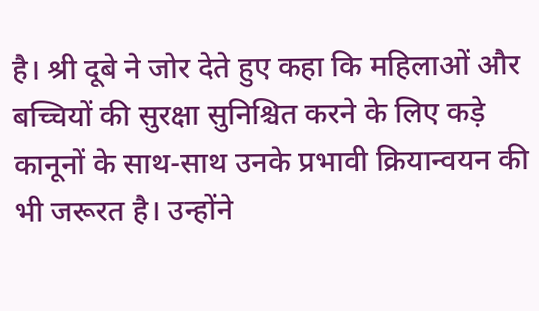है। श्री दूबे ने जोर देते हुए कहा कि महिलाओं और बच्चियों की सुरक्षा सुनिश्चित करने के लिए कड़े कानूनों के साथ-साथ उनके प्रभावी क्रियान्वयन की भी जरूरत है। उन्होंने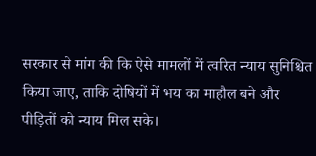सरकार से मांग की कि ऐसे मामलों में त्वरित न्याय सुनिश्चित किया जाए, ताकि दोषियों में भय का माहौल बने और पीड़ितों को न्याय मिल सके।